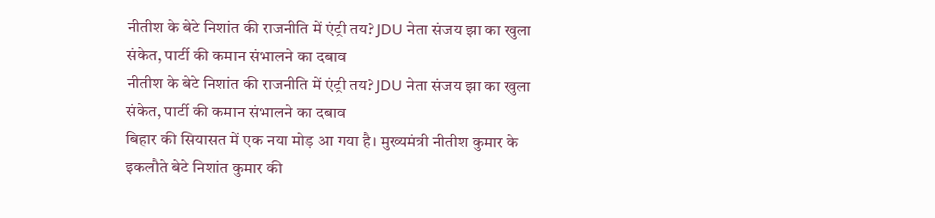नीतीश के बेटे निशांत की राजनीति में एंट्री तय? JDU नेता संजय झा का खुला संकेत, पार्टी की कमान संभालने का दबाव
नीतीश के बेटे निशांत की राजनीति में एंट्री तय? JDU नेता संजय झा का खुला संकेत, पार्टी की कमान संभालने का दबाव
बिहार की सियासत में एक नया मोड़ आ गया है। मुख्यमंत्री नीतीश कुमार के इकलौते बेटे निशांत कुमार की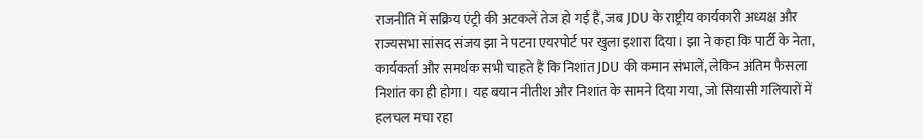राजनीति में सक्रिय एंट्री की अटकलें तेज हो गई हैं, जब JDU के राष्ट्रीय कार्यकारी अध्यक्ष और राज्यसभा सांसद संजय झा ने पटना एयरपोर्ट पर खुला इशारा दिया। झा ने कहा कि पार्टी के नेता, कार्यकर्ता और समर्थक सभी चाहते हैं कि निशांत JDU की कमान संभालें, लेकिन अंतिम फैसला निशांत का ही होगा। यह बयान नीतीश और निशांत के सामने दिया गया, जो सियासी गलियारों में हलचल मचा रहा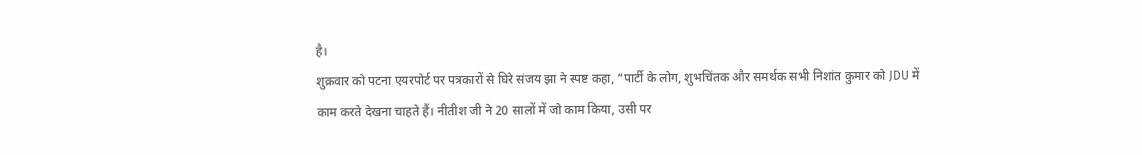है।
शुक्रवार को पटना एयरपोर्ट पर पत्रकारों से घिरे संजय झा ने स्पष्ट कहा, “पार्टी के लोग, शुभचिंतक और समर्थक सभी निशांत कुमार को JDU में काम करते देखना चाहते हैं। नीतीश जी ने 20 सालों में जो काम किया, उसी पर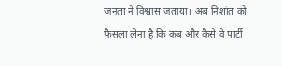जनता ने विश्वास जताया। अब निशांत को फैसला लेना है कि कब और कैसे वे पार्टी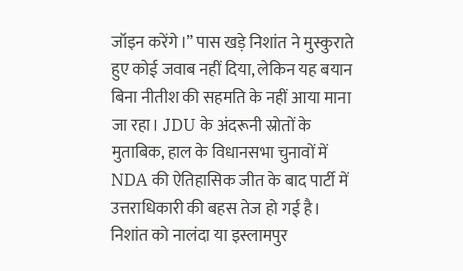जॉइन करेंगे।” पास खड़े निशांत ने मुस्कुराते हुए कोई जवाब नहीं दिया, लेकिन यह बयान बिना नीतीश की सहमति के नहीं आया माना जा रहा। JDU के अंदरूनी स्रोतों के मुताबिक, हाल के विधानसभा चुनावों में NDA की ऐतिहासिक जीत के बाद पार्टी में उत्तराधिकारी की बहस तेज हो गई है। निशांत को नालंदा या इस्लामपुर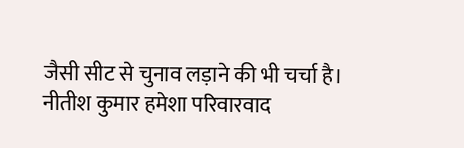जैसी सीट से चुनाव लड़ाने की भी चर्चा है।
नीतीश कुमार हमेशा परिवारवाद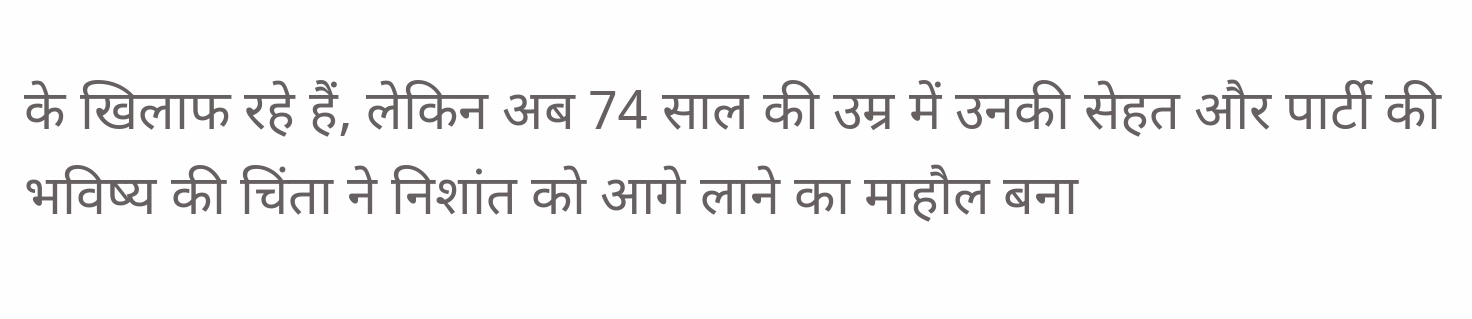के खिलाफ रहे हैं, लेकिन अब 74 साल की उम्र में उनकी सेहत और पार्टी की भविष्य की चिंता ने निशांत को आगे लाने का माहौल बना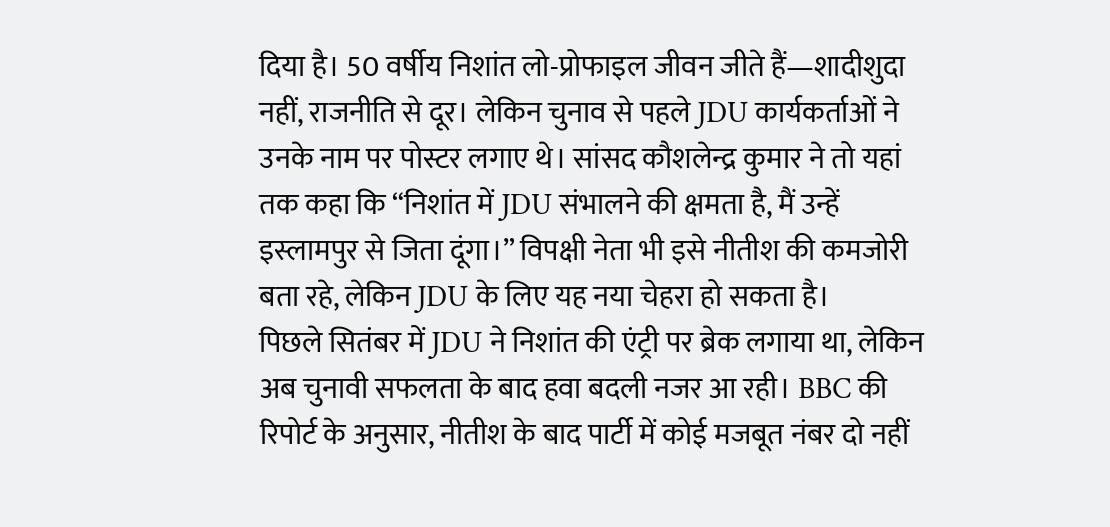दिया है। 50 वर्षीय निशांत लो-प्रोफाइल जीवन जीते हैं—शादीशुदा नहीं, राजनीति से दूर। लेकिन चुनाव से पहले JDU कार्यकर्ताओं ने उनके नाम पर पोस्टर लगाए थे। सांसद कौशलेन्द्र कुमार ने तो यहां तक कहा कि “निशांत में JDU संभालने की क्षमता है, मैं उन्हें इस्लामपुर से जिता दूंगा।” विपक्षी नेता भी इसे नीतीश की कमजोरी बता रहे, लेकिन JDU के लिए यह नया चेहरा हो सकता है।
पिछले सितंबर में JDU ने निशांत की एंट्री पर ब्रेक लगाया था, लेकिन अब चुनावी सफलता के बाद हवा बदली नजर आ रही। BBC की रिपोर्ट के अनुसार, नीतीश के बाद पार्टी में कोई मजबूत नंबर दो नहीं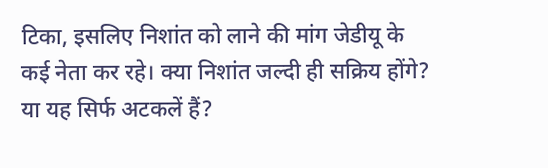टिका, इसलिए निशांत को लाने की मांग जेडीयू के कई नेता कर रहे। क्या निशांत जल्दी ही सक्रिय होंगे? या यह सिर्फ अटकलें हैं?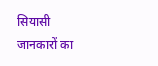सियासी जानकारों का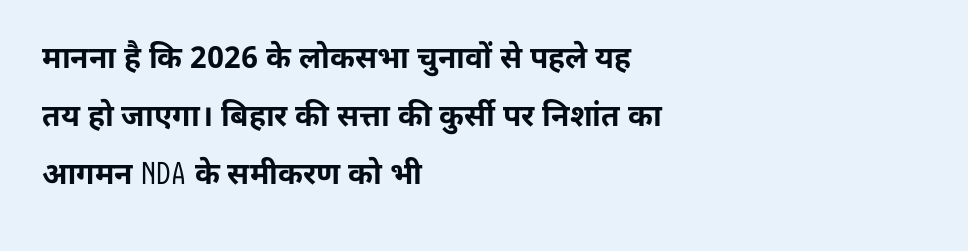मानना है कि 2026 के लोकसभा चुनावों से पहले यह तय हो जाएगा। बिहार की सत्ता की कुर्सी पर निशांत का आगमन NDA के समीकरण को भी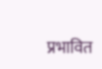प्रभावित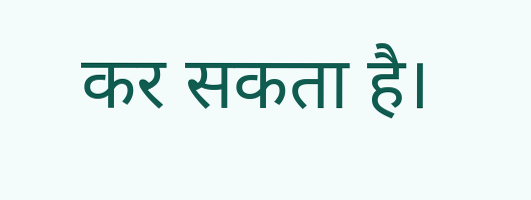कर सकता है।